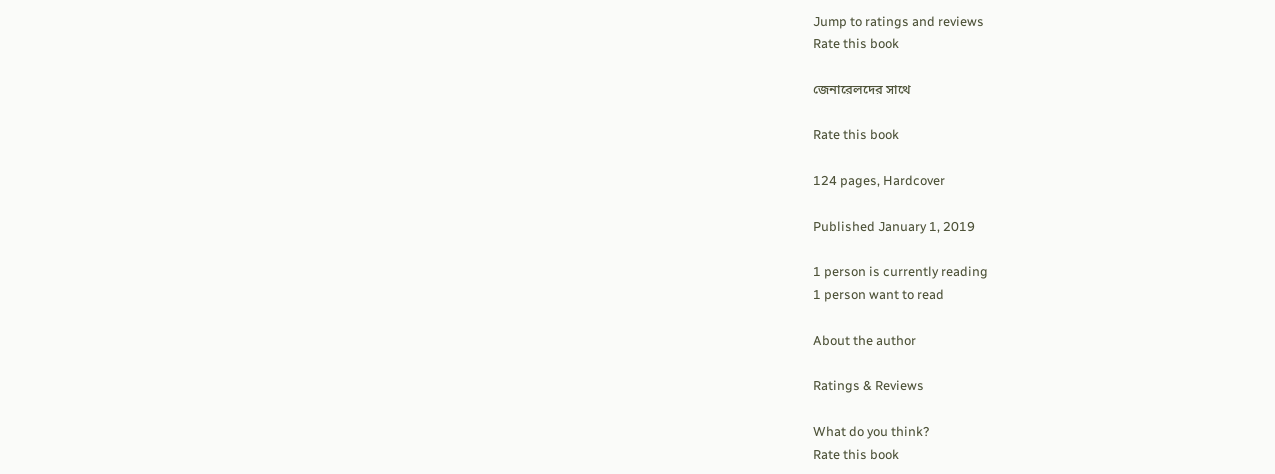Jump to ratings and reviews
Rate this book

জেনারেলদের সাথে

Rate this book

124 pages, Hardcover

Published January 1, 2019

1 person is currently reading
1 person want to read

About the author

Ratings & Reviews

What do you think?
Rate this book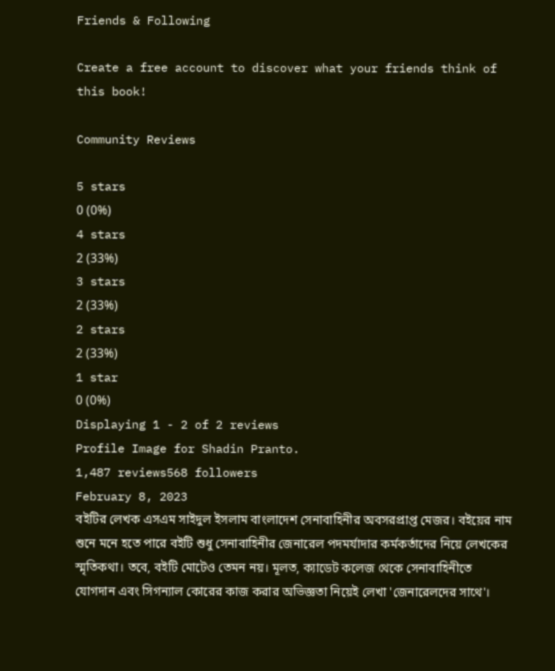Friends & Following

Create a free account to discover what your friends think of this book!

Community Reviews

5 stars
0 (0%)
4 stars
2 (33%)
3 stars
2 (33%)
2 stars
2 (33%)
1 star
0 (0%)
Displaying 1 - 2 of 2 reviews
Profile Image for Shadin Pranto.
1,487 reviews568 followers
February 8, 2023
বইটির লেখক এসএম সাইদুল ইসলাম বাংলাদেশ সেনাবাহিনীর অবসরপ্রাপ্ত মেজর। বইয়ের নাম শুনে মনে হতে পারে বইটি শুধু সেনাবাহিনীর জেনারেল পদমর্যাদার কর্মকর্তাদের নিয়ে লেখকের স্মৃতিকথা। তবে, বইটি মোটেও তেমন নয়। মূলত, ক্যাডেট কলেজ থেকে সেনাবাহিনীতে যোগদান এবং সিগন্যাল কোরের কাজ করার অভিজ্ঞতা নিয়েই লেখা 'জেনারেলদের সাথে'।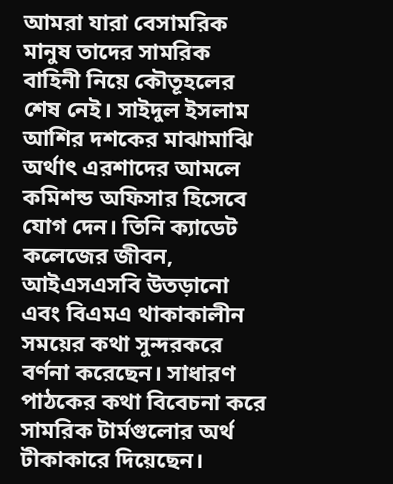আমরা যারা বেসামরিক মানুষ তাদের সামরিক বাহিনী নিয়ে কৌতূহলের শেষ নেই। সাইদুল ইসলাম আশির দশকের মাঝামাঝি অর্থাৎ এরশাদের আমলে কমিশন্ড অফিসার হিসেবে যোগ দেন। তিনি ক্যাডেট কলেজের জীবন, আইএসএসবি উতড়ানো এবং বিএমএ থাকাকালীন সময়ের কথা সুন্দরকরে বর্ণনা করেছেন। সাধারণ পাঠকের কথা বিবেচনা করে সামরিক টার্মগুলোর অর্থ টীকাকারে দিয়েছেন।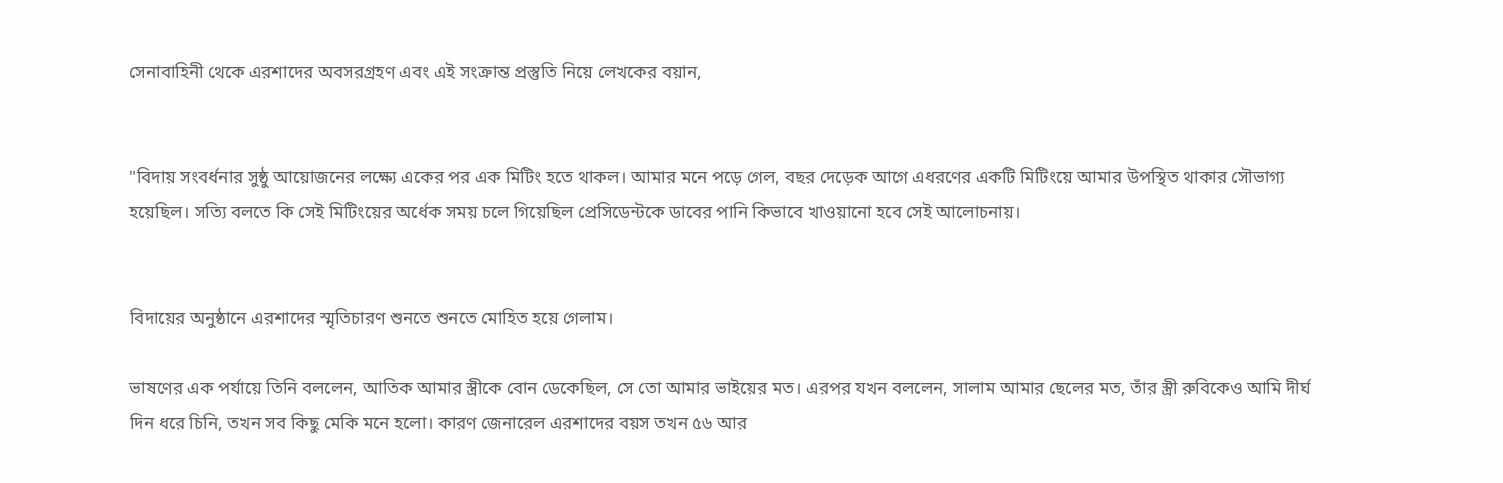সেনাবাহিনী থেকে এরশাদের অবসরগ্রহণ এবং এই সংক্রান্ত প্রস্তুতি নিয়ে লেখকের বয়ান,


"বিদায় সংবর্ধনার সুষ্ঠু আয়োজনের লক্ষ্যে একের পর এক মিটিং হতে থাকল। আমার মনে পড়ে গেল, বছর দেড়েক আগে এধরণের একটি মিটিংয়ে আমার উপস্থিত থাকার সৌভাগ্য হয়েছিল। সত্যি বলতে কি সেই মিটিংয়ের অর্ধেক সময় চলে গিয়েছিল প্রেসিডেন্টকে ডাবের পানি কিভাবে খাওয়ানো হবে সেই আলোচনায়।


বিদায়ের অনুষ্ঠানে এরশাদের স্মৃতিচারণ শুনতে শুনতে মোহিত হয়ে গেলাম।

ভাষণের এক পর্যায়ে তিনি বললেন, আতিক আমার স্ত্রীকে বোন ডেকেছিল, সে তো আমার ভাইয়ের মত। এরপর যখন বললেন, সালাম আমার ছেলের মত, তাঁর স্ত্রী রুবিকেও আমি দীর্ঘ দিন ধরে চিনি, তখন সব কিছু মেকি মনে হলো। কারণ জেনারেল এরশাদের বয়স তখন ৫৬ আর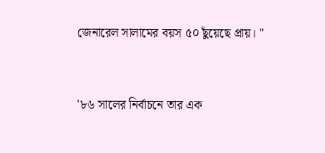জেনারেল সালামের বয়স ৫০ ছুঁয়েছে প্রায়। "


'৮৬ সালের নির্বাচনে তার এক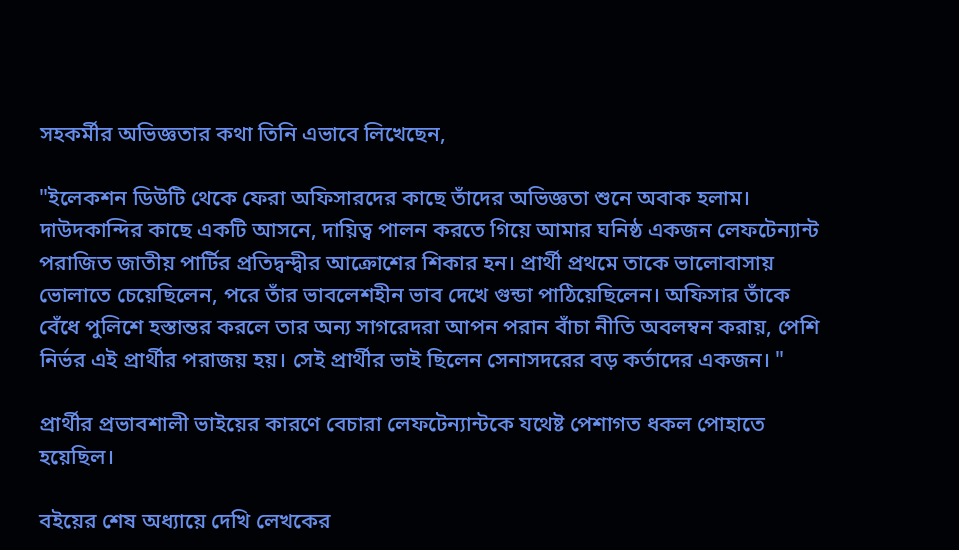সহকর্মীর অভিজ্ঞতার কথা তিনি এভাবে লিখেছেন,

"ইলেকশন ডিউটি থেকে ফেরা অফিসারদের কাছে তাঁদের অভিজ্ঞতা শুনে অবাক হলাম। দাউদকান্দির কাছে একটি আসনে, দায়িত্ব পালন করতে গিয়ে আমার ঘনিষ্ঠ একজন লেফটেন্যান্ট পরাজিত জাতীয় পার্টির প্রতিদ্বন্দ্বীর আক্রোশের শিকার হন। প্রার্থী প্রথমে তাকে ভালোবাসায় ভোলাতে চেয়েছিলেন, পরে তাঁর ভাবলেশহীন ভাব দেখে গুন্ডা পাঠিয়েছিলেন। অফিসার তাঁকে বেঁধে পুলিশে হস্তান্তর করলে তার অন্য সাগরেদরা আপন পরান বাঁচা নীতি অবলম্বন করায়, পেশি নির্ভর এই প্রার্থীর পরাজয় হয়। সেই প্রার্থীর ভাই ছিলেন সেনাসদরের বড় কর্তাদের একজন। "

প্রার্থীর প্রভাবশালী ভাইয়ের কারণে বেচারা লেফটেন্যান্টকে যথেষ্ট পেশাগত ধকল পোহাতে হয়েছিল।

বইয়ের শেষ অধ্যায়ে দেখি লেখকের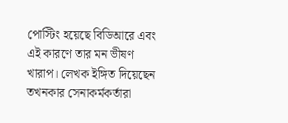পোস্টিং হয়েছে বিডিআরে এবং এই কারণে তার মন ভীষণ খারাপ। লেখক ইঙ্গিত দিয়েছেন তখনকার সেনাকর্মকর্তারা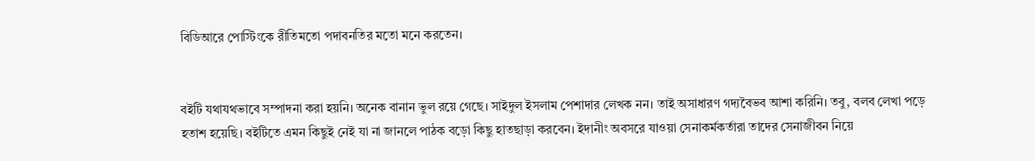বিডিআরে পোস্টিংকে রীতিমতো পদাবনতির মতো মনে করতেন।


বইটি যথাযথভাবে সম্পাদনা করা হয়নি। অনেক বানান ভুল রয়ে গেছে। সাইদুল ইসলাম পেশাদার লেখক নন। তাই অসাধারণ গদ্যবৈভব আশা করিনি। তবু, বলব লেখা পড়ে হতাশ হয়েছি। বইটিতে এমন কিছুই নেই যা না জানলে পাঠক বড়ো কিছু হাতছাড়া করবেন। ইদানীং অবসরে যাওয়া সেনাকর্মকর্তারা তাদের সেনাজীবন নিয়ে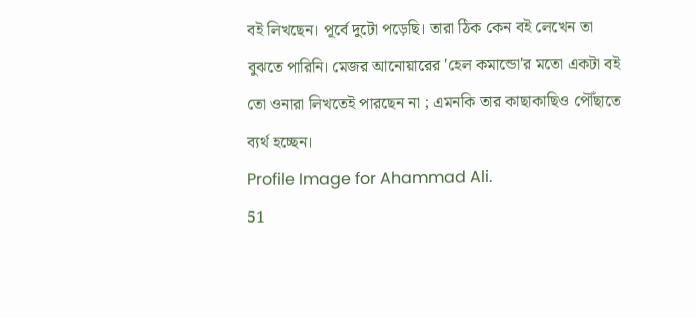বই লিখছেন। পূর্বে দুটো পড়েছি। তারা ঠিক কেন বই লেখেন তা বুঝতে পারিনি। মেজর আনোয়ারের 'হেল কমান্ডো'র মতো একটা বই তো ওনারা লিখতেই পারছেন না ; এমনকি তার কাছাকাছিও পৌঁছাতে ব্যর্থ হচ্ছেন।
Profile Image for Ahammad Ali.
51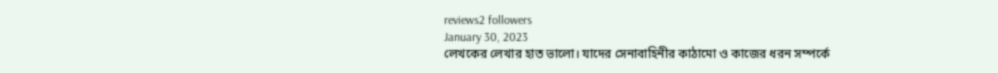reviews2 followers
January 30, 2023
লেখকের লেখার হাত ভালো। যাদের সেনাবাহিনীর কাঠামো ও কাজের ধরন সম্পর্কে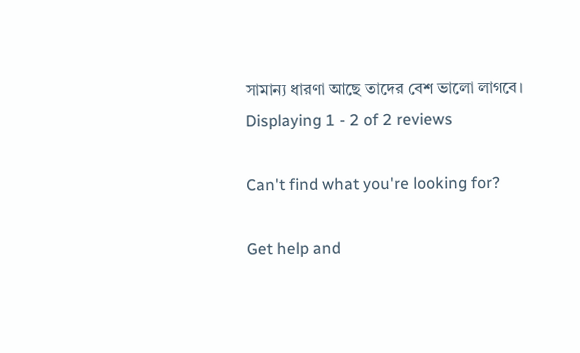সামান্য ধারণা আছে তাদের বেশ ভালো লাগবে।
Displaying 1 - 2 of 2 reviews

Can't find what you're looking for?

Get help and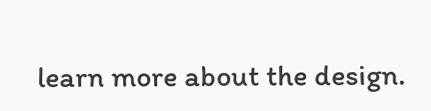learn more about the design.